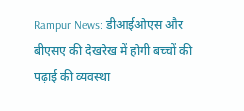Rampur News: डीआईओएस और बीएसए की देखरेख में होगी बच्चों की पढ़ाई की व्यवस्था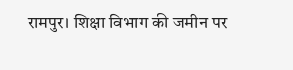रामपुर। शिक्षा विभाग की जमीन पर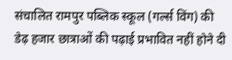संचालित रामपुर पब्लिक स्कूल (गर्ल्स विंग) की डेढ़ हजार छात्राओं की पढ़ाई प्रभावित नहीं होने दी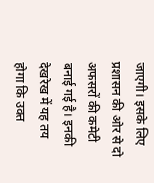जाएगी। इसके लिए प्रशासन की ओर से दो अफसरों की कमेटी बनाई गई है। इनकी देखरेख में यह तय होगा कि उक्त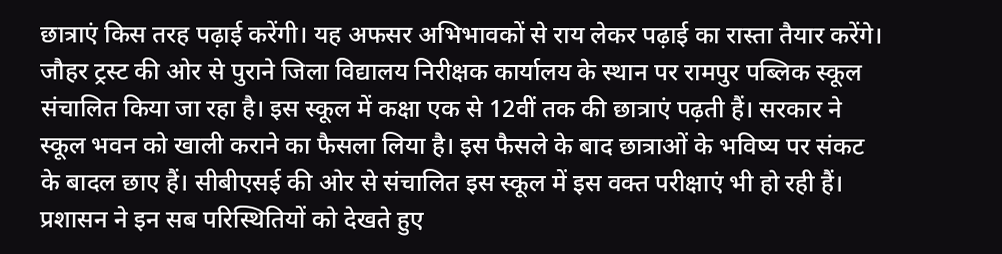छात्राएं किस तरह पढ़ाई करेंगी। यह अफसर अभिभावकों से राय लेकर पढ़ाई का रास्ता तैयार करेंगे। जौहर ट्रस्ट की ओर से पुराने जिला विद्यालय निरीक्षक कार्यालय के स्थान पर रामपुर पब्लिक स्कूल संचालित किया जा रहा है। इस स्कूल में कक्षा एक से 12वीं तक की छात्राएं पढ़ती हैं। सरकार ने स्कूल भवन को खाली कराने का फैसला लिया है। इस फैसले के बाद छात्राओं के भविष्य पर संकट के बादल छाए हैं। सीबीएसई की ओर से संचालित इस स्कूल में इस वक्त परीक्षाएं भी हो रही हैं।
प्रशासन ने इन सब परिस्थितियों को देखते हुए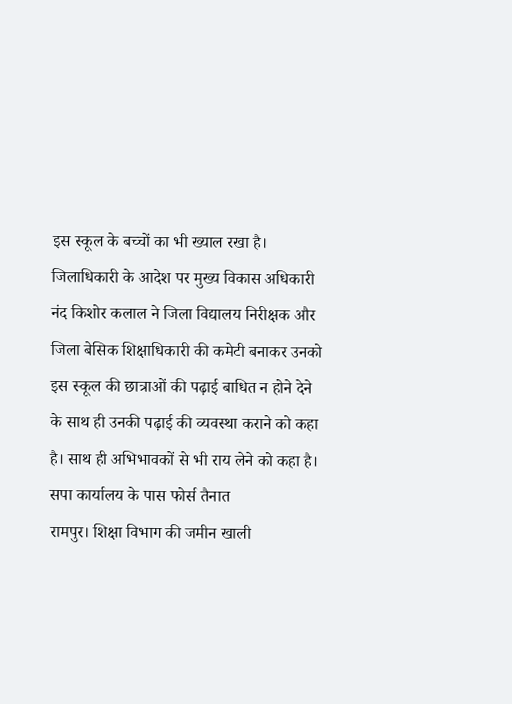इस स्कूल के बच्चों का भी ख्याल रखा है। जिलाधिकारी के आदेश पर मुख्य विकास अधिकारी नंद किशोर कलाल ने जिला विद्यालय निरीक्षक और जिला बेसिक शिक्षाधिकारी की कमेटी बनाकर उनको इस स्कूल की छात्राओं की पढ़ाई बाधित न होने देने के साथ ही उनकी पढ़ाई की व्यवस्था कराने को कहा है। साथ ही अभिभावकों से भी राय लेने को कहा है।
सपा कार्यालय के पास फोर्स तैनात
रामपुर। शिक्षा विभाग की जमीन खाली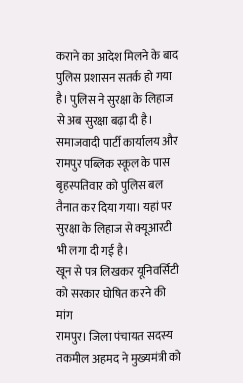कराने का आदेश मिलने के बाद पुलिस प्रशासन सतर्क हो गया है। पुलिस ने सुरक्षा के लिहाज से अब सुरक्षा बढ़ा दी है। समाजवादी पार्टी कार्यालय और रामपुर पब्लिक स्कूल के पास बृहस्पतिवार को पुलिस बल तैनात कर दिया गया। यहां पर सुरक्षा के लिहाज से क्यूआरटी भी लगा दी गई है।
खून से पत्र लिखकर यूनिवर्सिटी को सरकार घोषित करने की मांग
रामपुर। जिला पंचायत सदस्य तकमील अहमद ने मुख्यमंत्री को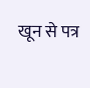खून से पत्र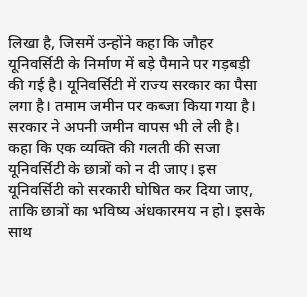लिखा है, जिसमें उन्होंने कहा कि जौहर यूनिवर्सिटी के निर्माण में बड़े पैमाने पर गड़बड़ी की गई है। यूनिवर्सिटी में राज्य सरकार का पैसा लगा है। तमाम जमीन पर कब्जा किया गया है। सरकार ने अपनी जमीन वापस भी ले ली है। कहा कि एक व्यक्ति की गलती की सजा यूनिवर्सिटी के छात्रों को न दी जाए। इस यूनिवर्सिटी को सरकारी घोषित कर दिया जाए, ताकि छात्रों का भविष्य अंधकारमय न हो। इसके साथ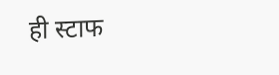ही स्टाफ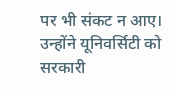पर भी संकट न आए। उन्होंने यूनिवर्सिटी को सरकारी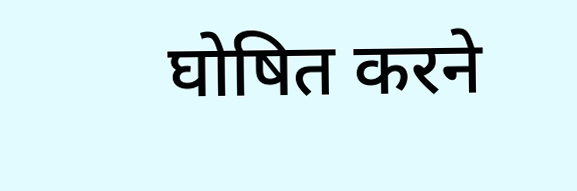घोषित करने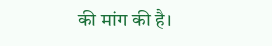की मांग की है।